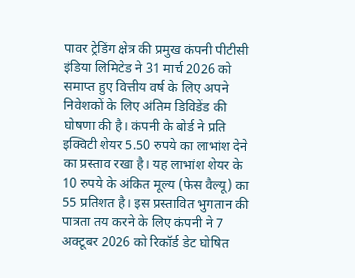पावर ट्रेडिंग क्षेत्र की प्रमुख कंपनी पीटीसी इंडिया लिमिटेड ने 31 मार्च 2026 को समाप्त हुए वित्तीय वर्ष के लिए अपने निवेशकों के लिए अंतिम डिविडेंड की घोषणा की है। कंपनी के बोर्ड ने प्रति इक्विटी शेयर 5.50 रुपये का लाभांश देने का प्रस्ताव रखा है। यह लाभांश शेयर के 10 रुपये के अंकित मूल्य (फेस वैल्यू) का 55 प्रतिशत है। इस प्रस्तावित भुगतान की पात्रता तय करने के लिए कंपनी ने 7 अक्टूबर 2026 को रिकॉर्ड डेट घोषित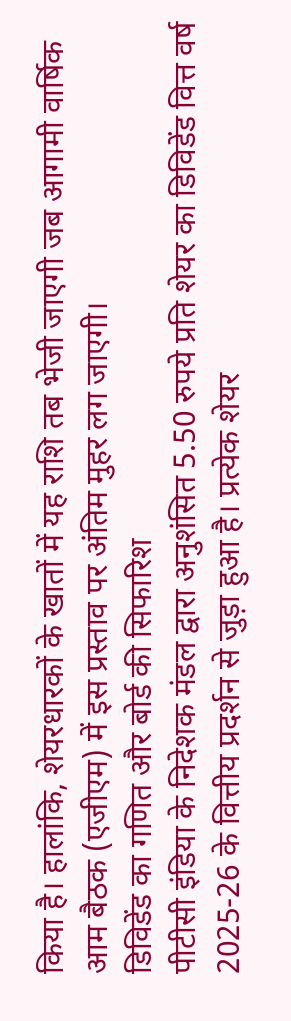किया है। हालांकि, शेयरधारकों के खातों में यह राशि तब भेजी जाएगी जब आगामी वार्षिक आम बैठक (एजीएम) में इस प्रस्ताव पर अंतिम मुहर लग जाएगी।
डिविडेंड का गणित और बोर्ड की सिफारिश
पीटीसी इंडिया के निदेशक मंडल द्वारा अनुशंसित 5.50 रुपये प्रति शेयर का डिविडेंड वित्त वर्ष 2025-26 के वित्तीय प्रदर्शन से जुड़ा हुआ है। प्रत्येक शेयर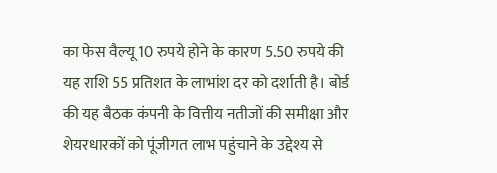का फेस वैल्यू 10 रुपये होने के कारण 5.50 रुपये की यह राशि 55 प्रतिशत के लाभांश दर को दर्शाती है। बोर्ड की यह बैठक कंपनी के वित्तीय नतीजों की समीक्षा और शेयरधारकों को पूंजीगत लाभ पहुंचाने के उद्देश्य से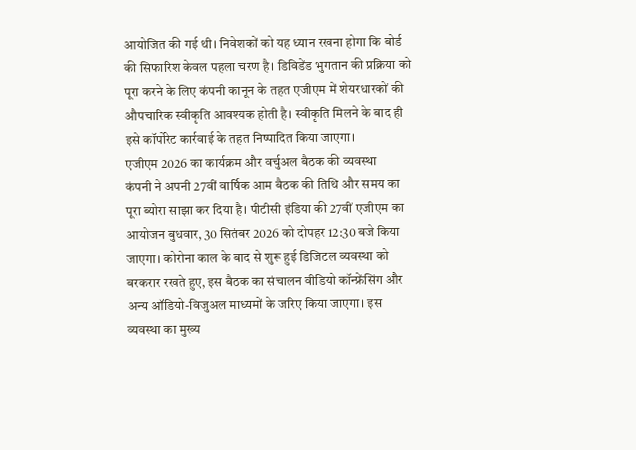आयोजित की गई थी। निवेशकों को यह ध्यान रखना होगा कि बोर्ड की सिफारिश केवल पहला चरण है। डिविडेंड भुगतान की प्रक्रिया को पूरा करने के लिए कंपनी कानून के तहत एजीएम में शेयरधारकों की औपचारिक स्वीकृति आवश्यक होती है। स्वीकृति मिलने के बाद ही इसे कॉर्पोरेट कार्रवाई के तहत निष्पादित किया जाएगा।
एजीएम 2026 का कार्यक्रम और वर्चुअल बैठक की व्यवस्था
कंपनी ने अपनी 27वीं वार्षिक आम बैठक की तिथि और समय का पूरा ब्योरा साझा कर दिया है। पीटीसी इंडिया की 27वीं एजीएम का आयोजन बुधवार, 30 सितंबर 2026 को दोपहर 12:30 बजे किया जाएगा। कोरोना काल के बाद से शुरू हुई डिजिटल व्यवस्था को बरकरार रखते हुए, इस बैठक का संचालन वीडियो कॉन्फ्रेंसिंग और अन्य ऑडियो-विजुअल माध्यमों के जरिए किया जाएगा। इस व्यवस्था का मुख्य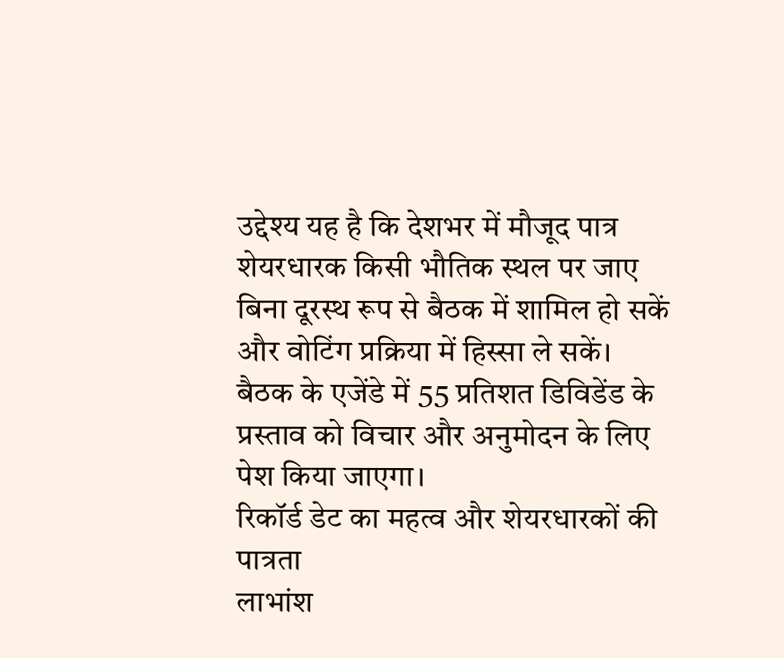उद्देश्य यह है कि देशभर में मौजूद पात्र शेयरधारक किसी भौतिक स्थल पर जाए बिना दूरस्थ रूप से बैठक में शामिल हो सकें और वोटिंग प्रक्रिया में हिस्सा ले सकें। बैठक के एजेंडे में 55 प्रतिशत डिविडेंड के प्रस्ताव को विचार और अनुमोदन के लिए पेश किया जाएगा।
रिकॉर्ड डेट का महत्व और शेयरधारकों की पात्रता
लाभांश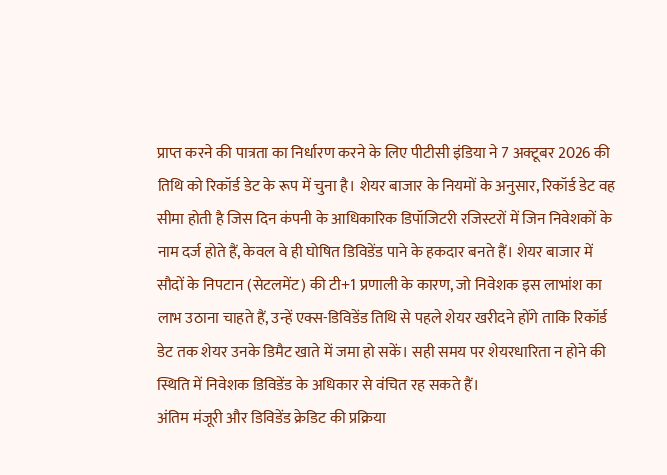प्राप्त करने की पात्रता का निर्धारण करने के लिए पीटीसी इंडिया ने 7 अक्टूबर 2026 की तिथि को रिकॉर्ड डेट के रूप में चुना है। शेयर बाजार के नियमों के अनुसार, रिकॉर्ड डेट वह सीमा होती है जिस दिन कंपनी के आधिकारिक डिपॉजिटरी रजिस्टरों में जिन निवेशकों के नाम दर्ज होते हैं, केवल वे ही घोषित डिविडेंड पाने के हकदार बनते हैं। शेयर बाजार में सौदों के निपटान (सेटलमेंट) की टी+1 प्रणाली के कारण, जो निवेशक इस लाभांश का लाभ उठाना चाहते हैं, उन्हें एक्स-डिविडेंड तिथि से पहले शेयर खरीदने होंगे ताकि रिकॉर्ड डेट तक शेयर उनके डिमैट खाते में जमा हो सकें। सही समय पर शेयरधारिता न होने की स्थिति में निवेशक डिविडेंड के अधिकार से वंचित रह सकते हैं।
अंतिम मंजूरी और डिविडेंड क्रेडिट की प्रक्रिया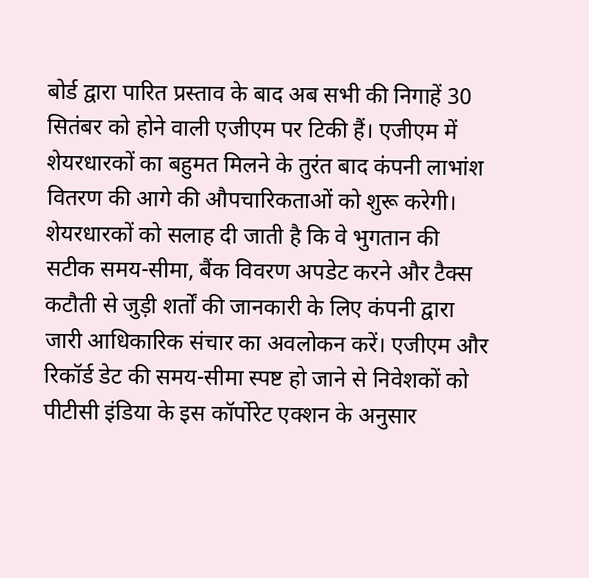बोर्ड द्वारा पारित प्रस्ताव के बाद अब सभी की निगाहें 30 सितंबर को होने वाली एजीएम पर टिकी हैं। एजीएम में शेयरधारकों का बहुमत मिलने के तुरंत बाद कंपनी लाभांश वितरण की आगे की औपचारिकताओं को शुरू करेगी। शेयरधारकों को सलाह दी जाती है कि वे भुगतान की सटीक समय-सीमा, बैंक विवरण अपडेट करने और टैक्स कटौती से जुड़ी शर्तों की जानकारी के लिए कंपनी द्वारा जारी आधिकारिक संचार का अवलोकन करें। एजीएम और रिकॉर्ड डेट की समय-सीमा स्पष्ट हो जाने से निवेशकों को पीटीसी इंडिया के इस कॉर्पोरेट एक्शन के अनुसार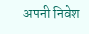अपनी निवेश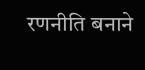रणनीति बनाने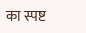का स्पष्ट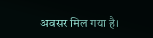अवसर मिल गया है।